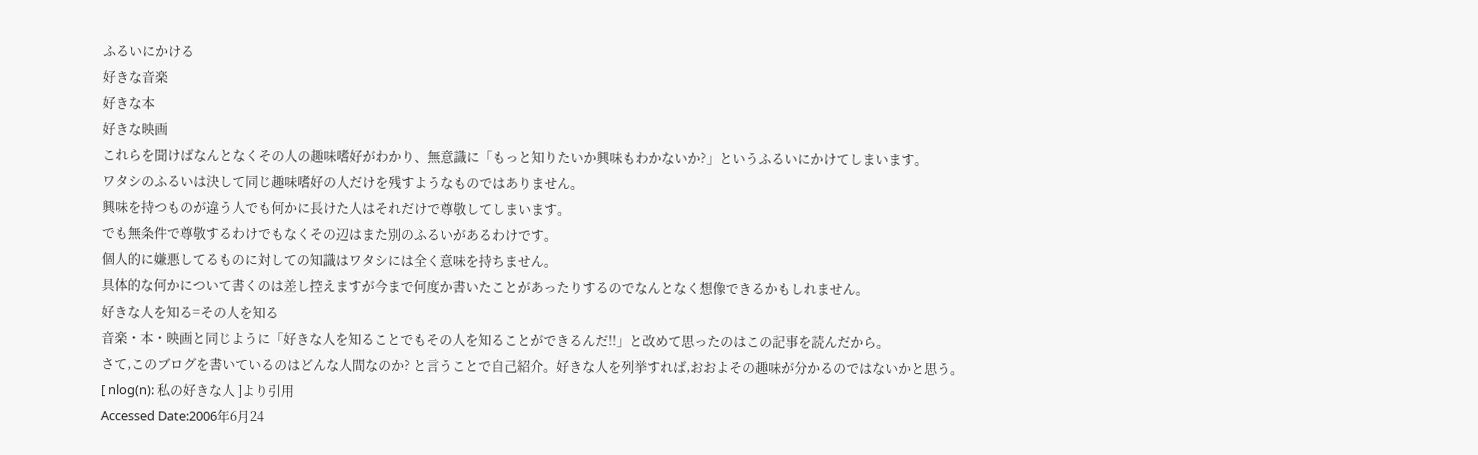ふるいにかける
好きな音楽
好きな本
好きな映画
これらを聞けばなんとなくその人の趣味嗜好がわかり、無意識に「もっと知りたいか興味もわかないか?」というふるいにかけてしまいます。
ワタシのふるいは決して同じ趣味嗜好の人だけを残すようなものではありません。
興味を持つものが違う人でも何かに長けた人はそれだけで尊敬してしまいます。
でも無条件で尊敬するわけでもなくその辺はまた別のふるいがあるわけです。
個人的に嫌悪してるものに対しての知識はワタシには全く意味を持ちません。
具体的な何かについて書くのは差し控えますが今まで何度か書いたことがあったりするのでなんとなく想像できるかもしれません。
好きな人を知る=その人を知る
音楽・本・映画と同じように「好きな人を知ることでもその人を知ることができるんだ!!」と改めて思ったのはこの記事を読んだから。
さて,このブログを書いているのはどんな人間なのか? と言うことで自己紹介。好きな人を列挙すれば,おおよその趣味が分かるのではないかと思う。
[ nlog(n): 私の好きな人 ]より引用
Accessed Date:2006年6月24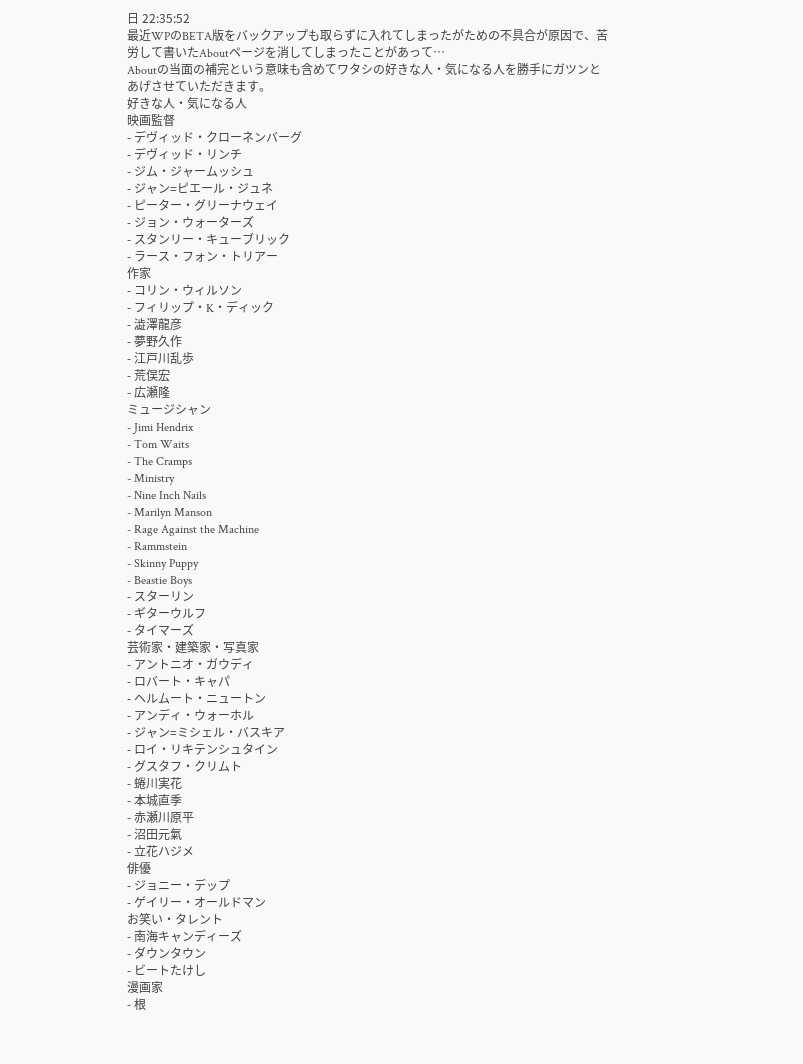日 22:35:52
最近WPのBETA版をバックアップも取らずに入れてしまったがための不具合が原因で、苦労して書いたAboutページを消してしまったことがあって…
Aboutの当面の補完という意味も含めてワタシの好きな人・気になる人を勝手にガツンとあげさせていただきます。
好きな人・気になる人
映画監督
- デヴィッド・クローネンバーグ
- デヴィッド・リンチ
- ジム・ジャームッシュ
- ジャン=ピエール・ジュネ
- ピーター・グリーナウェイ
- ジョン・ウォーターズ
- スタンリー・キューブリック
- ラース・フォン・トリアー
作家
- コリン・ウィルソン
- フィリップ・K・ディック
- 澁澤龍彦
- 夢野久作
- 江戸川乱歩
- 荒俣宏
- 広瀬隆
ミュージシャン
- Jimi Hendrix
- Tom Waits
- The Cramps
- Ministry
- Nine Inch Nails
- Marilyn Manson
- Rage Against the Machine
- Rammstein
- Skinny Puppy
- Beastie Boys
- スターリン
- ギターウルフ
- タイマーズ
芸術家・建築家・写真家
- アントニオ・ガウディ
- ロバート・キャパ
- ヘルムート・ニュートン
- アンディ・ウォーホル
- ジャン=ミシェル・バスキア
- ロイ・リキテンシュタイン
- グスタフ・クリムト
- 蜷川実花
- 本城直季
- 赤瀬川原平
- 沼田元氣
- 立花ハジメ
俳優
- ジョニー・デップ
- ゲイリー・オールドマン
お笑い・タレント
- 南海キャンディーズ
- ダウンタウン
- ビートたけし
漫画家
- 根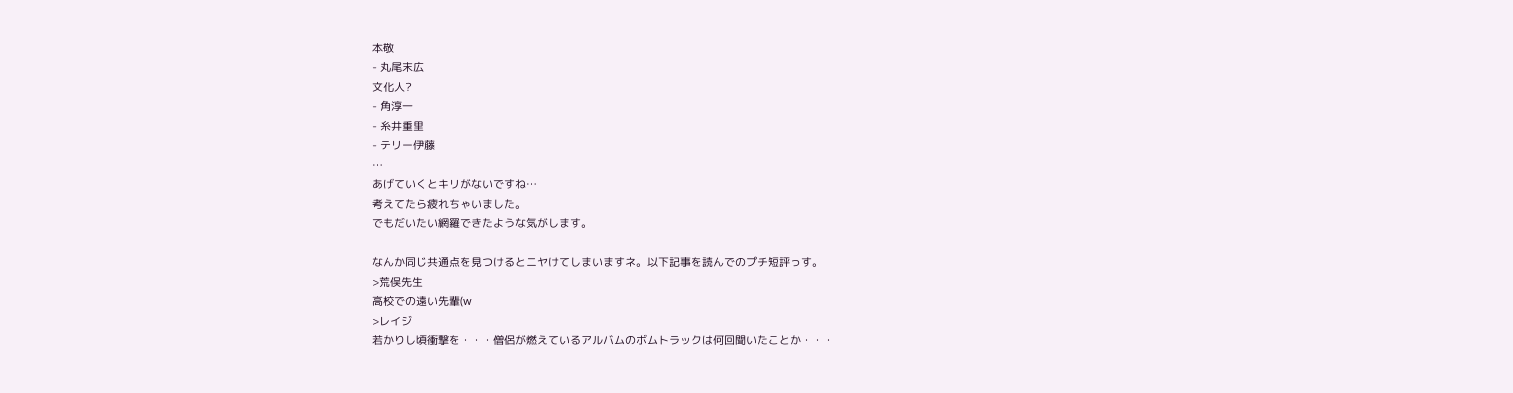本敬
- 丸尾末広
文化人?
- 角淳一
- 糸井重里
- テリー伊藤
…
あげていくとキリがないですね…
考えてたら疲れちゃいました。
でもだいたい網羅できたような気がします。

なんか同じ共通点を見つけるとニヤけてしまいますネ。以下記事を読んでのプチ短評っす。
>荒俣先生
高校での遠い先輩(w
>レイジ
若かりし頃衝撃を・・・僧侶が燃えているアルバムのボムトラックは何回聞いたことか・・・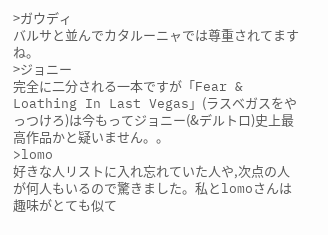>ガウディ
バルサと並んでカタルーニャでは尊重されてますね。
>ジョニー
完全に二分される一本ですが「Fear & Loathing In Last Vegas」(ラスベガスをやっつけろ)は今もってジョニー(&デルトロ)史上最高作品かと疑いません。。
>lomo
好きな人リストに入れ忘れていた人や,次点の人が何人もいるので驚きました。私とlomoさんは趣味がとても似て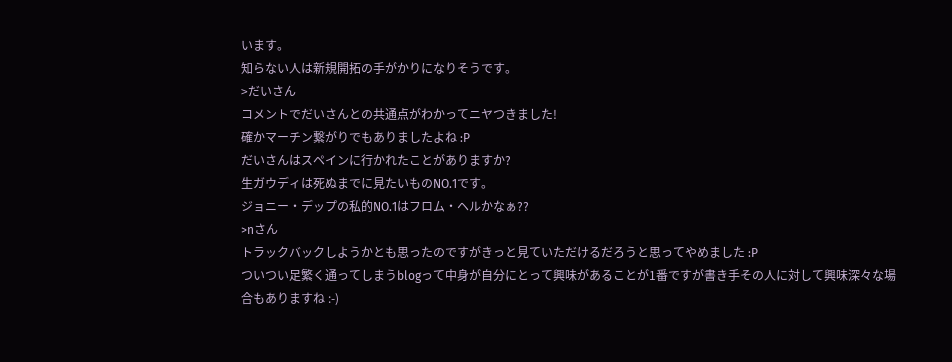います。
知らない人は新規開拓の手がかりになりそうです。
>だいさん
コメントでだいさんとの共通点がわかってニヤつきました!
確かマーチン繋がりでもありましたよね :P
だいさんはスペインに行かれたことがありますか?
生ガウディは死ぬまでに見たいものNO.1です。
ジョニー・デップの私的NO.1はフロム・ヘルかなぁ??
>nさん
トラックバックしようかとも思ったのですがきっと見ていただけるだろうと思ってやめました :P
ついつい足繁く通ってしまうblogって中身が自分にとって興味があることが1番ですが書き手その人に対して興味深々な場合もありますね :-)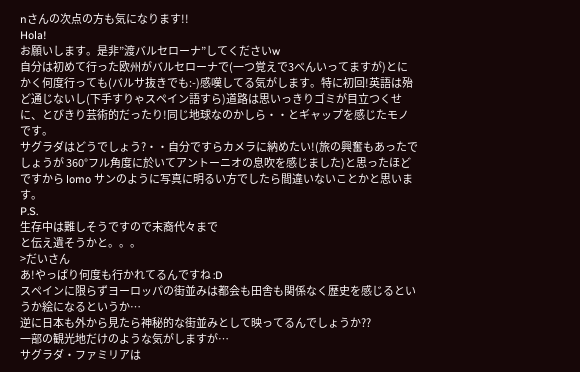nさんの次点の方も気になります!!
Hola!
お願いします。是非”渡バルセローナ”してくださいw
自分は初めて行った欧州がバルセローナで(一つ覚えで3べんいってますが)とにかく何度行っても(バルサ抜きでも:-)感嘆してる気がします。特に初回!英語は殆ど通じないし(下手すりゃスペイン語すら)道路は思いっきりゴミが目立つくせに、とびきり芸術的だったり!同じ地球なのかしら・・とギャップを感じたモノです。
サグラダはどうでしょう?・・自分ですらカメラに納めたい!(旅の興奮もあったでしょうが 360°フル角度に於いてアントーニオの息吹を感じました)と思ったほどですから lomo サンのように写真に明るい方でしたら間違いないことかと思います。
P.S.
生存中は難しそうですので末裔代々まで
と伝え遺そうかと。。。
>だいさん
あ!やっぱり何度も行かれてるんですね :D
スペインに限らずヨーロッパの街並みは都会も田舎も関係なく歴史を感じるというか絵になるというか…
逆に日本も外から見たら神秘的な街並みとして映ってるんでしょうか??
一部の観光地だけのような気がしますが…
サグラダ・ファミリアは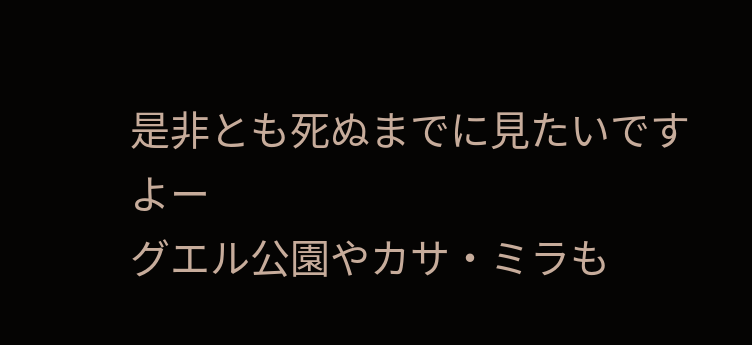是非とも死ぬまでに見たいですよー
グエル公園やカサ・ミラも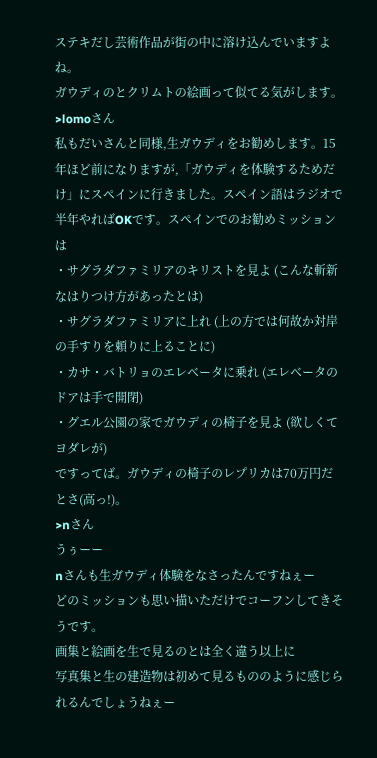ステキだし芸術作品が街の中に溶け込んでいますよね。
ガウディのとクリムトの絵画って似てる気がします。
>lomoさん
私もだいさんと同様,生ガウディをお勧めします。15年ほど前になりますが,「ガウディを体験するためだけ」にスペインに行きました。スペイン語はラジオで半年やればOKです。スペインでのお勧めミッションは
・サグラダファミリアのキリストを見よ (こんな斬新なはりつけ方があったとは)
・サグラダファミリアに上れ (上の方では何故か対岸の手すりを頼りに上ることに)
・カサ・バトリョのエレベータに乗れ (エレベータのドアは手で開閉)
・グエル公園の家でガウディの椅子を見よ (欲しくてヨダレが)
ですってば。ガウディの椅子のレプリカは70万円だとさ(高っ!)。
>nさん
うぅーー
nさんも生ガウディ体験をなさったんですねぇー
どのミッションも思い描いただけでコーフンしてきそうです。
画集と絵画を生で見るのとは全く違う以上に
写真集と生の建造物は初めて見るもののように感じられるんでしょうねぇー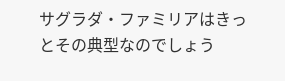サグラダ・ファミリアはきっとその典型なのでしょう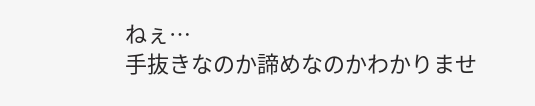ねぇ…
手抜きなのか諦めなのかわかりませ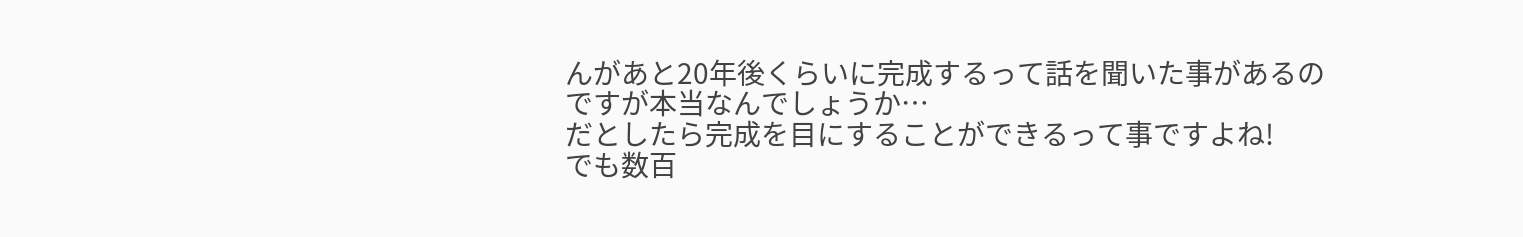んがあと20年後くらいに完成するって話を聞いた事があるのですが本当なんでしょうか…
だとしたら完成を目にすることができるって事ですよね!
でも数百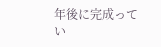年後に完成ってい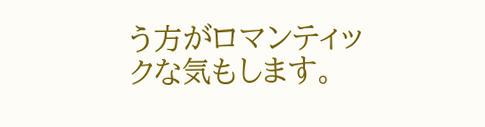う方がロマンティックな気もします。